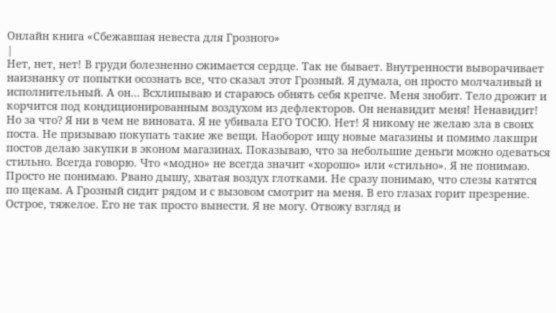Онлайн книга «Сбежавшая невеста для Грозного»
|
Нет, нет, нет! В груди болезненно сжимается сердце. Так не бывает. Внутренности выворачивает наизнанку от попытки осознать все, что сказал этот Грозный. Я думала, он просто молчаливый и исполнительный. А он… Всхлипываю и стараюсь обнять себя крепче. Меня знобит. Тело дрожит и корчится под кондиционированным воздухом из дефлекторов. Он ненавидит меня! Ненавидит! Но за что? Я ни в чем не виновата. Я не убивала ЕГО ТОСЮ. Нет! Я никому не желаю зла в своих поста. Не призываю покупать такие же вещи. Наоборот ищу новые магазины и помимо лакшри постов делаю закупки в эконом магазинах. Показываю, что за небольшие деньги можно одеваться стильно. Всегда говорю. Что «модно» не всегда значит «хорошо» или «стильно». Я не понимаю. Просто не понимаю. Рвано дышу, хватая воздух глотками. Не сразу понимаю, что слезы катятся по щекам. А Грозный сидит рядом и с вызовом смотрит на меня. В его глазах горит презрение. Острое, тяжелое. Его не так просто вынести. Я не могу. Отвожу взгляд и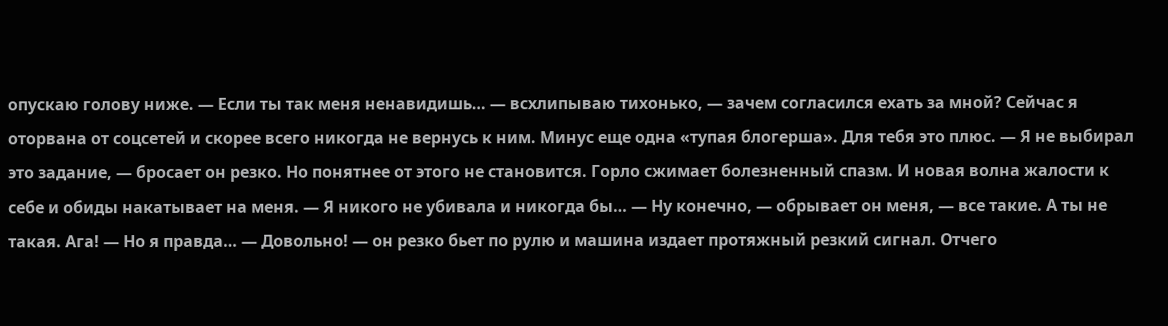опускаю голову ниже. — Если ты так меня ненавидишь… — всхлипываю тихонько, — зачем согласился ехать за мной? Сейчас я оторвана от соцсетей и скорее всего никогда не вернусь к ним. Минус еще одна «тупая блогерша». Для тебя это плюс. — Я не выбирал это задание, — бросает он резко. Но понятнее от этого не становится. Горло сжимает болезненный спазм. И новая волна жалости к себе и обиды накатывает на меня. — Я никого не убивала и никогда бы… — Ну конечно, — обрывает он меня, — все такие. А ты не такая. Ага! — Но я правда… — Довольно! — он резко бьет по рулю и машина издает протяжный резкий сигнал. Отчего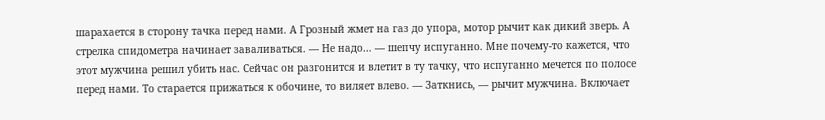шарахается в сторону тачка перед нами. А Грозный жмет на газ до упора, мотор рычит как дикий зверь. А стрелка спидометра начинает заваливаться. — Не надо… — шепчу испуганно. Мне почему-то кажется, что этот мужчина решил убить нас. Сейчас он разгонится и влетит в ту тачку, что испуганно мечется по полосе перед нами. То старается прижаться к обочине, то виляет влево. — Заткнись, — рычит мужчина. Включает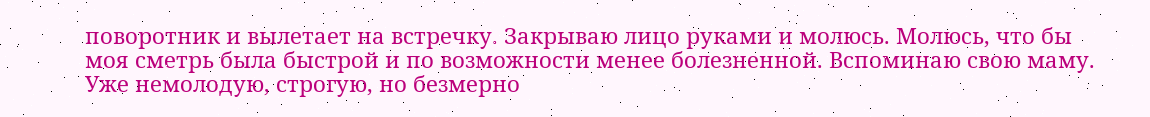поворотник и вылетает на встречку. Закрываю лицо руками и молюсь. Молюсь, что бы моя сметрь была быстрой и по возможности менее болезненной. Вспоминаю свою маму. Уже немолодую, строгую, но безмерно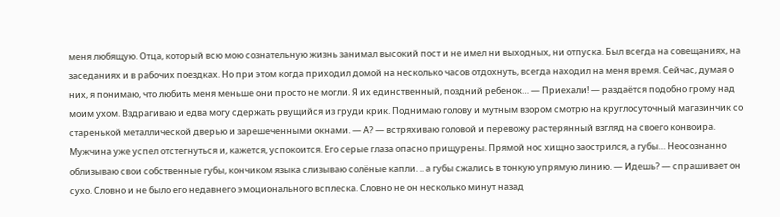меня любящую. Отца, который всю мою сознательную жизнь занимал высокий пост и не имел ни выходных, ни отпуска. Был всегда на совещаниях, на заседаниях и в рабочих поездках. Но при этом когда приходил домой на несколько часов отдохнуть, всегда находил на меня время. Сейчас, думая о них, я понимаю, что любить меня меньше они просто не могли. Я их единственный, поздний ребенок… — Приехали! — раздаётся подобно грому над моим ухом. Вздрагиваю и едва могу сдержать рвущийся из груди крик. Поднимаю голову и мутным взором смотрю на круглосуточный магазинчик со старенькой металлической дверью и зарешеченными окнами. — А? — встряхиваю головой и перевожу растерянный взгляд на своего конвоира. Мужчина уже успел отстегнуться и, кажется, успокоится. Его серые глаза опасно прищурены. Прямой нос хищно заострился, а губы… Неосознанно облизываю свои собственные губы, кончиком языка слизываю солёные капли. .. а губы сжались в тонкую упрямую линию. — Идешь? — спрашивает он сухо. Словно и не было его недавнего эмоционального всплеска. Словно не он несколько минут назад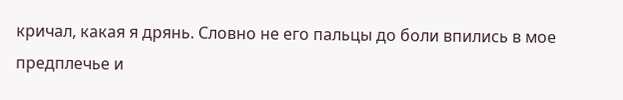кричал, какая я дрянь. Словно не его пальцы до боли впились в мое предплечье и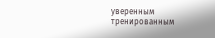уверенным тренированным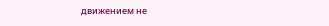движением не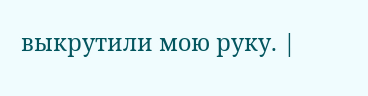выкрутили мою руку. |